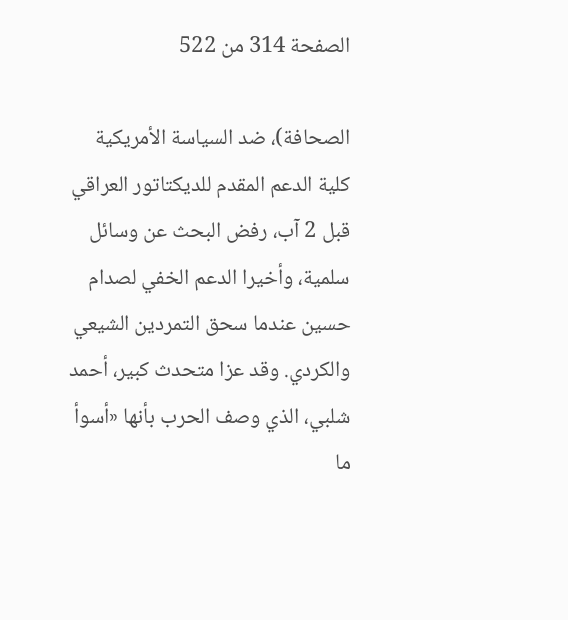الصفحة 314 من 522

الصحافة)، ضد السياسة الأمريكية كلية الدعم المقدم للديكتاتور العراقي قبل 2 آب، رفض البحث عن وسائل سلمية، وأخيرا الدعم الخفي لصدام حسين عندما سحق التمردين الشيعي والكردي. وقد عزا متحدث کبير، أحمد شلبي، الذي وصف الحرب بأنها «أسوأ ما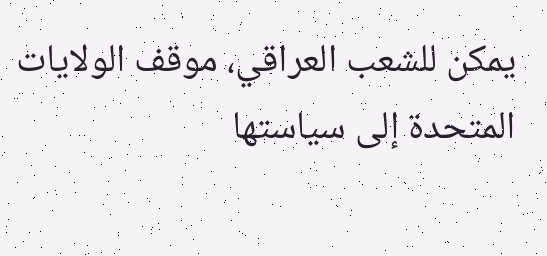يمكن للشعب العراقي، موقف الولايات المتحدة إلى سياستها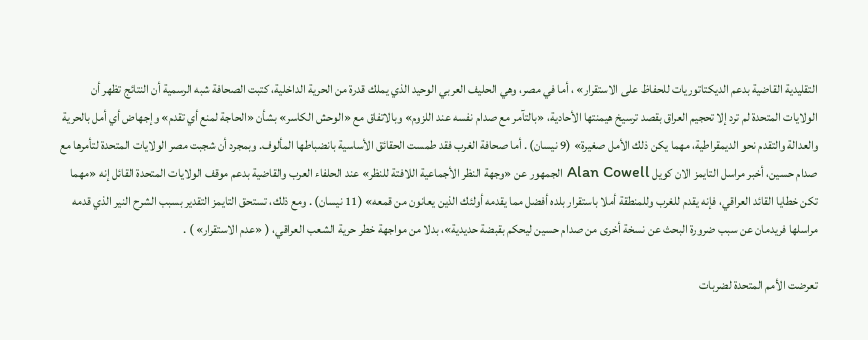التقليدية القاضية بدعم الديكتاتوريات للحفاظ على الاستقرار» ، أما في مصر، وهي الحليف العربي الوحيد الذي يملك قدرة من الحرية الداخلية، كتبت الصحافة شبه الرسمية أن النتائج تظهر أن الولايات المتحدة لم ترد إلا تحجيم العراق بقصد ترسيخ هيمنتها الأحادية، «بالتآمر مع صدام نفسه عند اللزوم» وبالاتفاق مع «الوحش الكاسر» بشأن «الحاجة لمنع أي تقدم» وإجهاض أي أمل بالحرية والعدالة والتقدم نحو الديمقراطية، مهما يكن ذلك الأمل صغيرة» (9 نيسان) . أما صحافة الغرب فقد طمست الحقائق الأساسية بانضباطها المألوف. وبمجرد أن شجبت مصر الولايات المتحدة لتأمرها مع صدام حسين، أخبر مراسل التايمز الان کويل Alan Cowell الجمهور عن «وجهة النظر الأجماعية اللافتة للنظر» عند الحلفاء العرب والقاضية بدعم موقف الولايات المتحدة القائل إنه «مهما تكن خطايا القائد العراقي، فإنه يقدم للغرب وللمنطقة أملا باستقرار بلده أفضل مما يقدمه أولئك الذين يعانون من قمعه» (11 نيسان) . ومع ذلك، تستحق التايمز التقدير بسبب الشرح النير الذي قدمه مراسلها فريدمان عن سبب ضرورة البحث عن نسخة أخرى من صدام حسين ليحكم بقبضة حديدية»، بدلا من مواجهة خطر حرية الشعب العراقي، ( «عدم الاستقرار» ) .

تعرضت الأمم المتحدة لضربات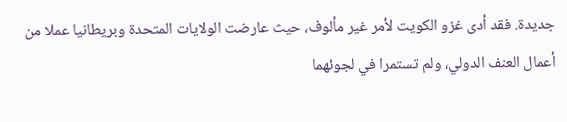جديدة. فقد أدى غزو الكويت لأمر غير مألوف، حيث عارضت الولايات المتحدة وبريطانيا عملا من أعمال العنف الدولي، ولم تستمرا في لجوئهما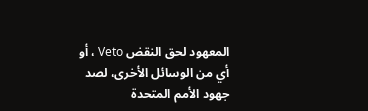المعهود لحق النقض Veto ، أو أي من الوسائل الأخرى، لصد جهود الأمم المتحدة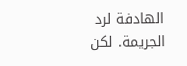الهادفة لرد الجريمة. لكن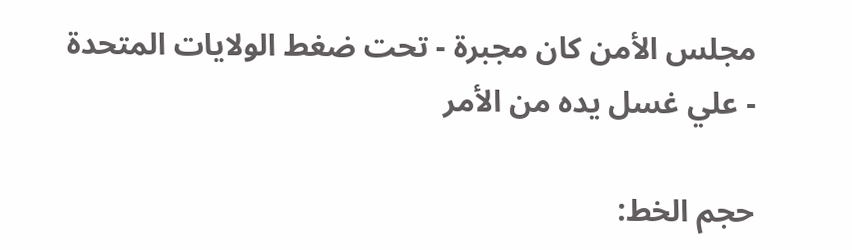مجلس الأمن كان مجبرة - تحت ضغط الولايات المتحدة - علي غسل يده من الأمر

حجم الخط: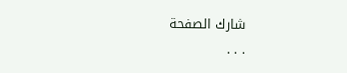شارك الصفحة
. . .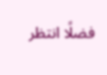فضلًا انتظر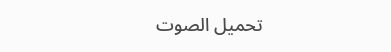تحميل الصوت